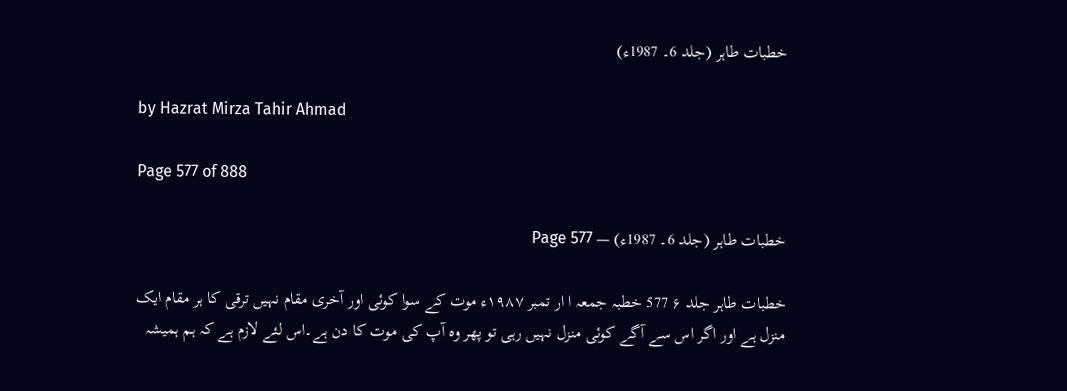خطبات طاہر (جلد 6۔ 1987ء)

by Hazrat Mirza Tahir Ahmad

Page 577 of 888

خطبات طاہر (جلد 6۔ 1987ء) — Page 577

خطبات طاہر جلد ۶ 577 خطبہ جمعہ ا ار تمبر ۱۹۸۷ء موت کے سوا کوئی اور آخری مقام نہیں ترقی کا ہر مقام ایک منزل ہے اور اگر اس سے آگے کوئی منزل نہیں رہی تو پھر وہ آپ کی موت کا دن ہے۔اس لئے لازم ہے کہ ہم ہمیشہ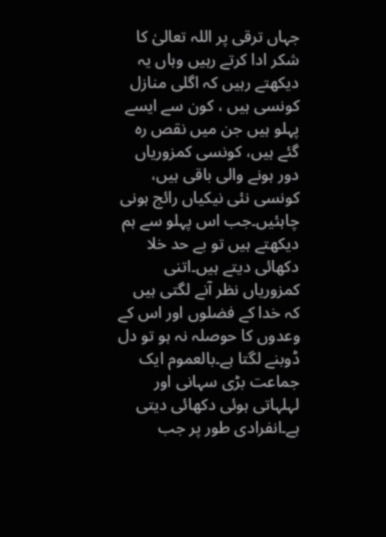جہاں ترقی پر اللہ تعالیٰ کا شکر ادا کرتے رہیں وہاں یہ دیکھتے رہیں کہ اگلی منازل کونسی ہیں ، کون سے ایسے پہلو ہیں جن میں نقص رہ گئے ہیں، کونسی کمزوریاں دور ہونے والی باقی ہیں، کونسی نئی نیکیاں رائج ہونی چاہئیں۔جب اس پہلو سے ہم دیکھتے ہیں تو بے حد خلا دکھائی دیتے ہیں۔اتنی کمزوریاں نظر آنے لگتی ہیں کہ خدا کے فضلوں اور اس کے وعدوں کا حوصلہ نہ ہو تو دل ڈوبنے لگتا ہے۔بالعموم ایک جماعت بڑی سہانی اور لہلہاتی ہوئی دکھائی دیتی ہے۔انفرادی طور پر جب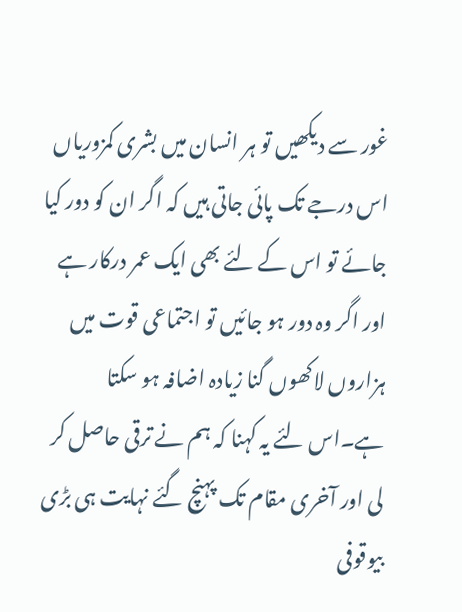غور سے دیکھیں تو ہر انسان میں بشری کمزوریاں اس درجے تک پائی جاتی ہیں کہ اگر ان کو دور کیا جائے تو اس کے لئے بھی ایک عمر درکار ہے اور اگر وہ دور ہو جائیں تو اجتماعی قوت میں ہزاروں لاکھوں گنا زیادہ اضافہ ہو سکتا ہے۔اس لئے یہ کہنا کہ ہم نے ترقی حاصل کر لی اور آخری مقام تک پہنچ گئے نہایت ہی بڑی بیوقوفی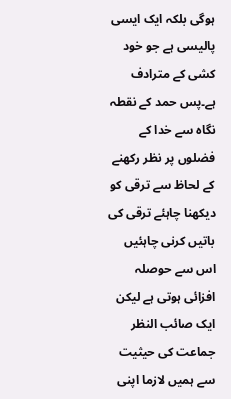ہوگی بلکہ ایک ایسی پالیسی ہے جو خود کشی کے مترادف ہے۔پس حمد کے نقطہ نگاہ سے خدا کے فضلوں پر نظر رکھنے کے لحاظ سے ترقی کو دیکھنا چاہئے ترقی کی باتیں کرنی چاہئیں اس سے حوصلہ افزائی ہوتی ہے لیکن ایک صائب النظر جماعت کی حیثیت سے ہمیں لازما اپنی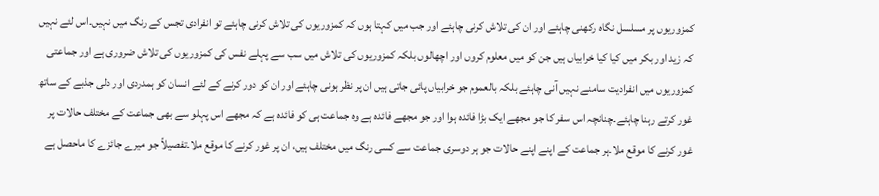کمزوریوں پر مسلسل نگاہ رکھنی چاہئے اور ان کی تلاش کرنی چاہئے اور جب میں کہتا ہوں کہ کمزوریوں کی تلاش کرنی چاہئے تو انفرادی تجس کے رنگ میں نہیں۔اس لئے نہیں کہ زید اور بکر میں کیا کیا خرابیاں ہیں جن کو میں معلوم کروں اور اچھالوں بلکہ کمزوریوں کی تلاش میں سب سے پہلے نفس کی کمزوریوں کی تلاش ضروری ہے اور جماعتی کمزوریوں میں انفرادیت سامنے نہیں آنی چاہئے بلکہ بالعموم جو خرابیاں پائی جاتی ہیں ان پر نظر ہونی چاہئے اور ان کو دور کرنے کے لئے انسان کو ہمدردی اور دلی جذبے کے ساتھ غور کرتے رہنا چاہئے۔چنانچہ اس سفر کا جو مجھے ایک بڑا فائدہ ہوا اور جو مجھے فائدہ ہے وہ جماعت ہی کو فائدہ ہے کہ مجھے اس پہلو سے بھی جماعت کے مختلف حالات پر غور کرنے کا موقع ملا۔ہر جماعت کے اپنے اپنے حالات جو ہر دوسری جماعت سے کسی رنگ میں مختلف ہیں، ان پر غور کرنے کا موقع ملا۔تفصیلاً جو میرے جائزے کا ماحصل ہے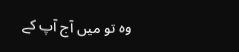وہ تو میں آج آپ کے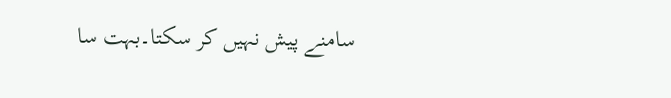سامنے پیش نہیں کر سکتا۔بہت سا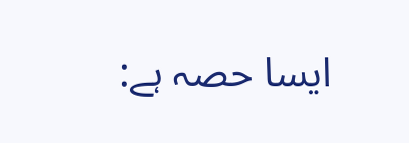ایسا حصہ ہے: